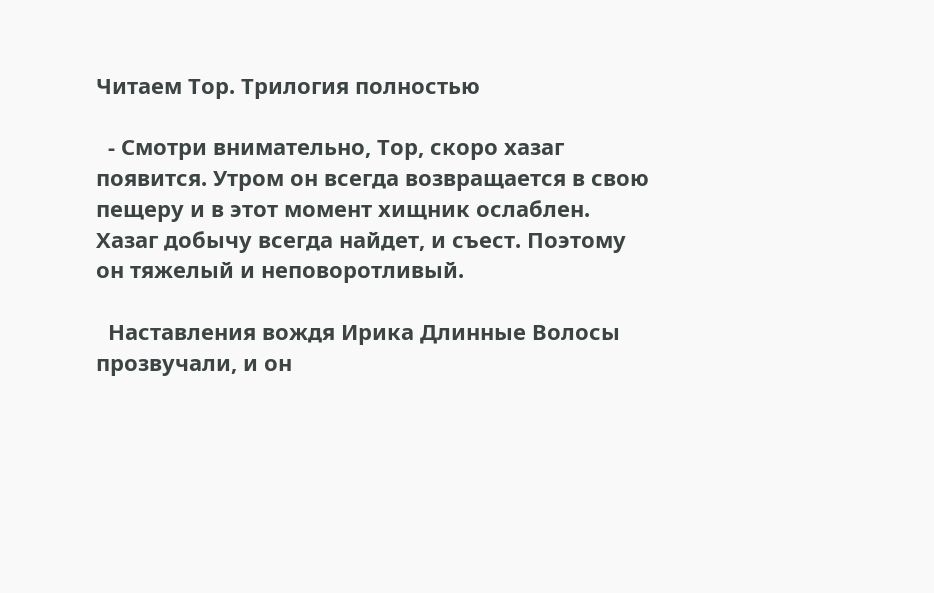Читаем Тор. Трилогия полностью

  - Смотри внимательно, Тор, скоро хазаг появится. Утром он всегда возвращается в свою пещеру и в этот момент хищник ослаблен. Хазаг добычу всегда найдет, и съест. Поэтому он тяжелый и неповоротливый.

  Наставления вождя Ирика Длинные Волосы прозвучали, и он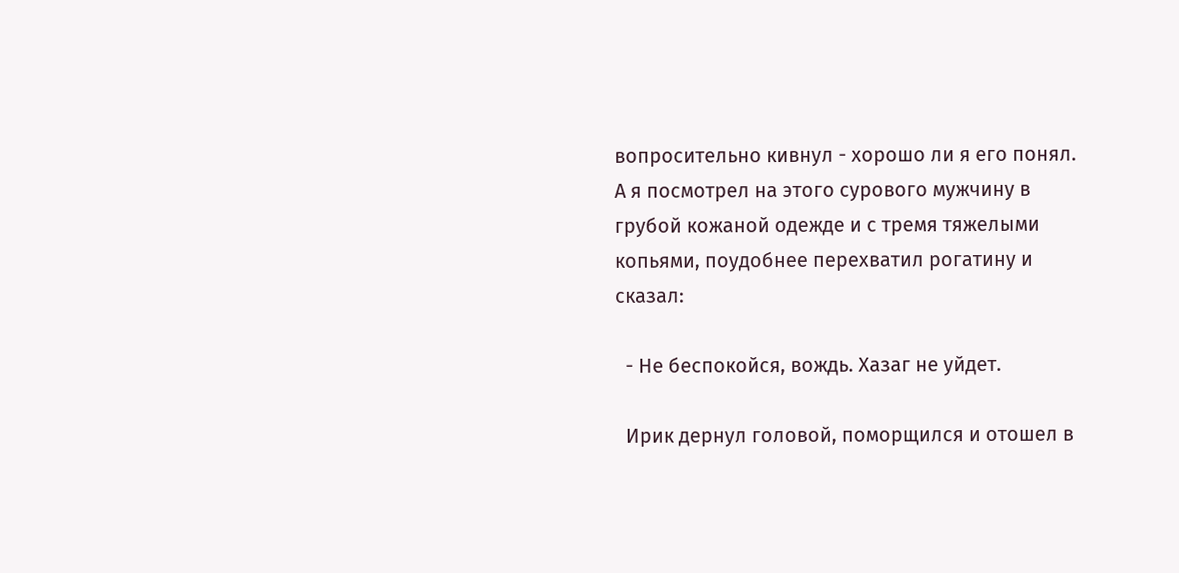вопросительно кивнул - хорошо ли я его понял. А я посмотрел на этого сурового мужчину в грубой кожаной одежде и с тремя тяжелыми копьями, поудобнее перехватил рогатину и сказал:

  - Не беспокойся, вождь. Хазаг не уйдет.

  Ирик дернул головой, поморщился и отошел в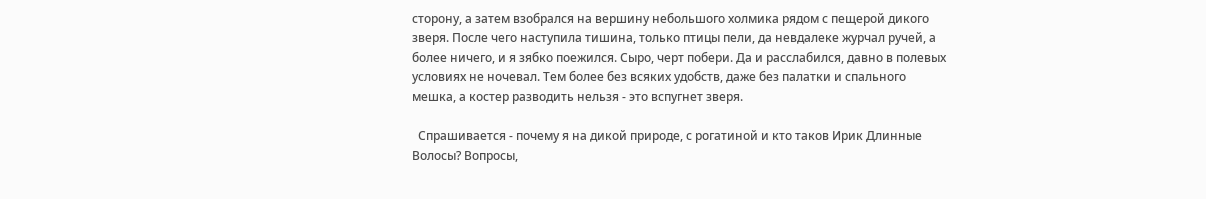сторону, а затем взобрался на вершину небольшого холмика рядом с пещерой дикого зверя. После чего наступила тишина, только птицы пели, да невдалеке журчал ручей, а более ничего, и я зябко поежился. Сыро, черт побери. Да и расслабился, давно в полевых условиях не ночевал. Тем более без всяких удобств, даже без палатки и спального мешка, а костер разводить нельзя - это вспугнет зверя.

  Спрашивается - почему я на дикой природе, с рогатиной и кто таков Ирик Длинные Волосы? Вопросы,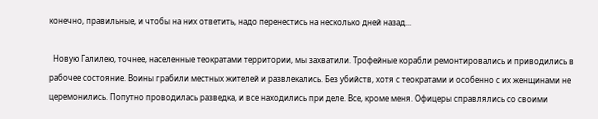конечно, правильные, и чтобы на них ответить, надо перенестись на несколько дней назад...

  Новую Галилею, точнее, населенные теократами территории, мы захватили. Трофейные корабли ремонтировались и приводились в рабочее состояние. Воины грабили местных жителей и развлекались. Без убийств, хотя с теократами и особенно с их женщинами не церемонились. Попутно проводилась разведка, и все находились при деле. Все, кроме меня. Офицеры справлялись со своими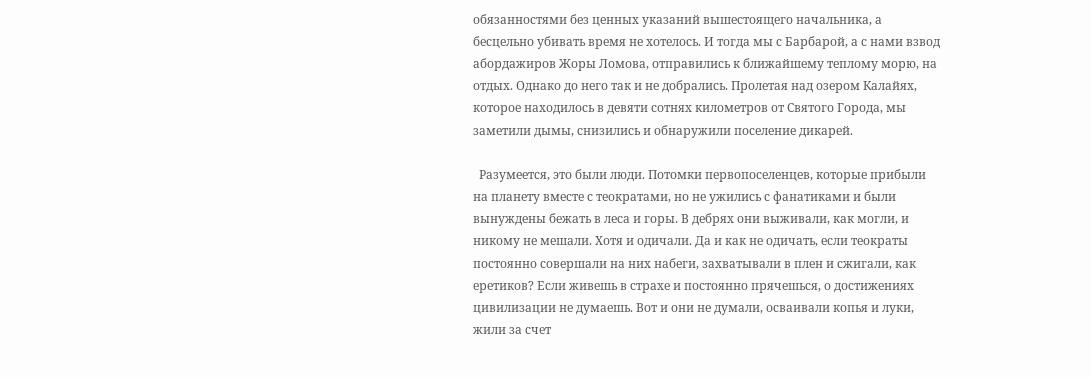обязанностями без ценных указаний вышестоящего начальника, а бесцельно убивать время не хотелось. И тогда мы с Барбарой, а с нами взвод абордажиров Жоры Ломова, отправились к ближайшему теплому морю, на отдых. Однако до него так и не добрались. Пролетая над озером Калайях, которое находилось в девяти сотнях километров от Святого Города, мы заметили дымы, снизились и обнаружили поселение дикарей.

  Разумеется, это были люди. Потомки первопоселенцев, которые прибыли на планету вместе с теократами, но не ужились с фанатиками и были вынуждены бежать в леса и горы. В дебрях они выживали, как могли, и никому не мешали. Хотя и одичали. Да и как не одичать, если теократы постоянно совершали на них набеги, захватывали в плен и сжигали, как еретиков? Если живешь в страхе и постоянно прячешься, о достижениях цивилизации не думаешь. Вот и они не думали, осваивали копья и луки, жили за счет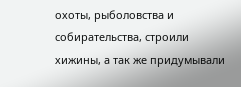охоты, рыболовства и собирательства, строили хижины, а так же придумывали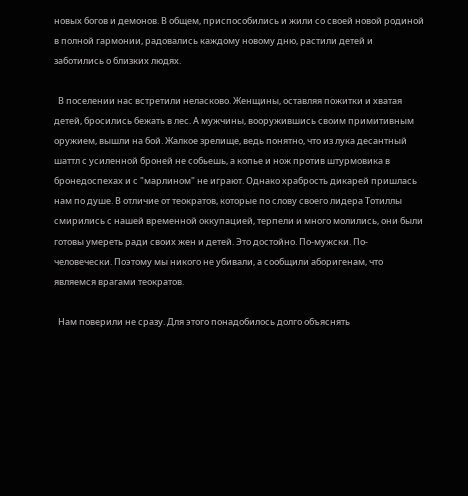новых богов и демонов. В общем, приспособились и жили со своей новой родиной в полной гармонии, радовались каждому новому дню, растили детей и заботились о близких людях.

  В поселении нас встретили неласково. Женщины, оставляя пожитки и хватая детей, бросились бежать в лес. А мужчины, вооружившись своим примитивным оружием, вышли на бой. Жалкое зрелище, ведь понятно, что из лука десантный шаттл с усиленной броней не собьешь, а копье и нож против штурмовика в бронедоспехах и с "марлином" не играют. Однако храбрость дикарей пришлась нам по душе. В отличие от теократов, которые по слову своего лидера Тотиллы смирились с нашей временной оккупацией, терпели и много молились, они были готовы умереть ради своих жен и детей. Это достойно. По-мужски. По-человечески. Поэтому мы никого не убивали, а сообщили аборигенам, что являемся врагами теократов.

  Нам поверили не сразу. Для этого понадобилось долго объяснять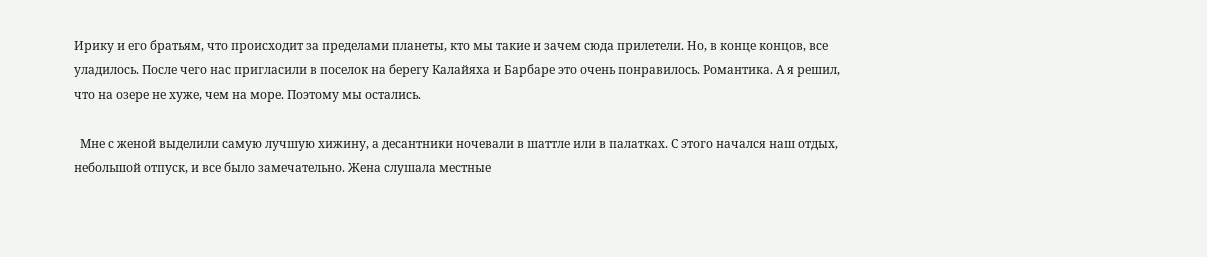Ирику и его братьям, что происходит за пределами планеты, кто мы такие и зачем сюда прилетели. Но, в конце концов, все уладилось. После чего нас пригласили в поселок на берегу Калайяха и Барбаре это очень понравилось. Романтика. А я решил, что на озере не хуже, чем на море. Поэтому мы остались.

  Мне с женой выделили самую лучшую хижину, а десантники ночевали в шаттле или в палатках. С этого начался наш отдых, небольшой отпуск, и все было замечательно. Жена слушала местные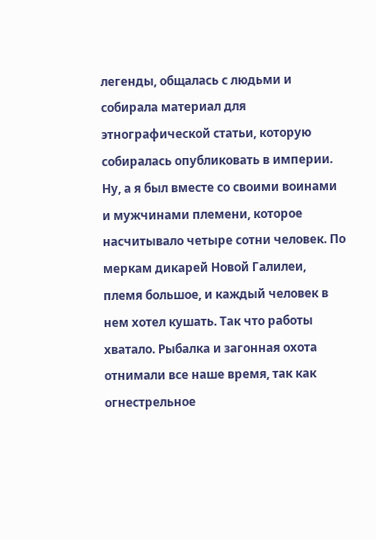легенды, общалась с людьми и собирала материал для этнографической статьи, которую собиралась опубликовать в империи. Ну, а я был вместе со своими воинами и мужчинами племени, которое насчитывало четыре сотни человек. По меркам дикарей Новой Галилеи, племя большое, и каждый человек в нем хотел кушать. Так что работы хватало. Рыбалка и загонная охота отнимали все наше время, так как огнестрельное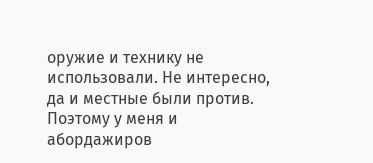оружие и технику не использовали. Не интересно, да и местные были против. Поэтому у меня и абордажиров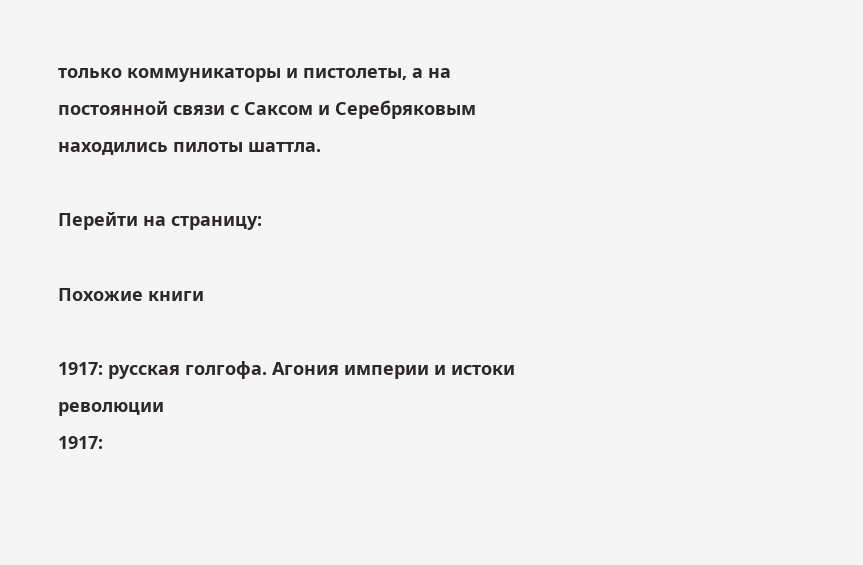только коммуникаторы и пистолеты, а на постоянной связи с Саксом и Серебряковым находились пилоты шаттла.

Перейти на страницу:

Похожие книги

1917: русская голгофа. Агония империи и истоки революции
1917: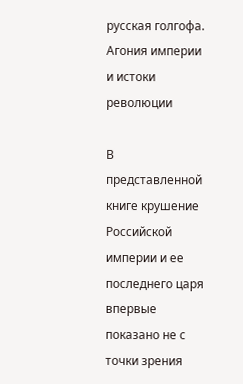русская голгофа. Агония империи и истоки революции

В представленной книге крушение Российской империи и ее последнего царя впервые показано не с точки зрения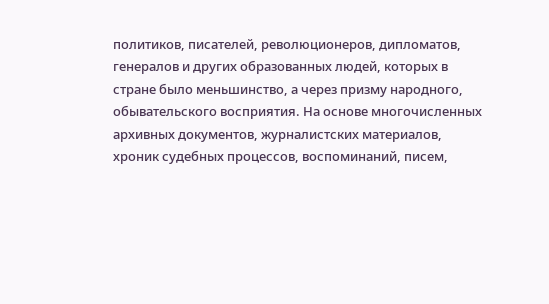политиков, писателей, революционеров, дипломатов, генералов и других образованных людей, которых в стране было меньшинство, а через призму народного, обывательского восприятия. На основе многочисленных архивных документов, журналистских материалов, хроник судебных процессов, воспоминаний, писем,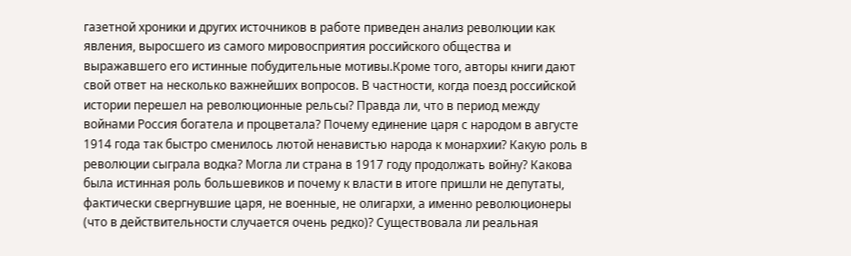газетной хроники и других источников в работе приведен анализ революции как явления, выросшего из самого мировосприятия российского общества и выражавшего его истинные побудительные мотивы.Кроме того, авторы книги дают свой ответ на несколько важнейших вопросов. В частности, когда поезд российской истории перешел на революционные рельсы? Правда ли, что в период между войнами Россия богатела и процветала? Почему единение царя с народом в августе 1914 года так быстро сменилось лютой ненавистью народа к монархии? Какую роль в революции сыграла водка? Могла ли страна в 1917 году продолжать войну? Какова была истинная роль большевиков и почему к власти в итоге пришли не депутаты, фактически свергнувшие царя, не военные, не олигархи, а именно революционеры (что в действительности случается очень редко)? Существовала ли реальная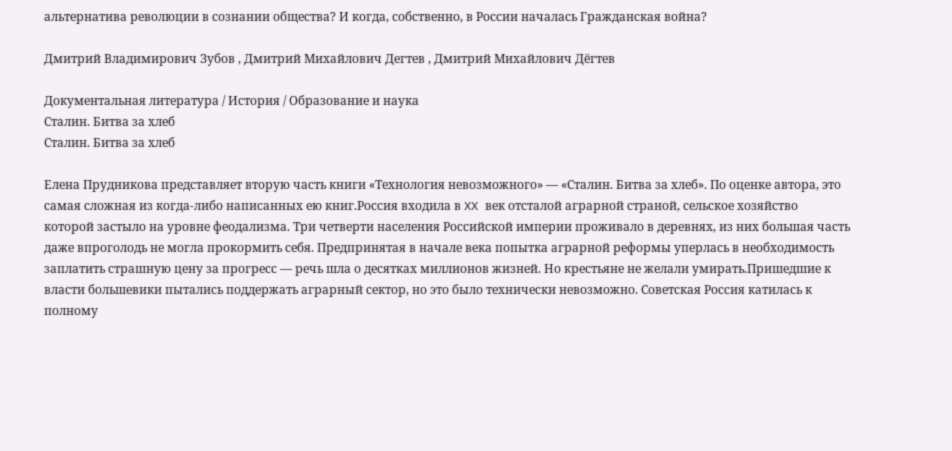альтернатива революции в сознании общества? И когда, собственно, в России началась Гражданская война?

Дмитрий Владимирович Зубов , Дмитрий Михайлович Дегтев , Дмитрий Михайлович Дёгтев

Документальная литература / История / Образование и наука
Сталин. Битва за хлеб
Сталин. Битва за хлеб

Елена Прудникова представляет вторую часть книги «Технология невозможного» — «Сталин. Битва за хлеб». По оценке автора, это самая сложная из когда-либо написанных ею книг.Россия входила в XX век отсталой аграрной страной, сельское хозяйство которой застыло на уровне феодализма. Три четверти населения Российской империи проживало в деревнях, из них большая часть даже впроголодь не могла прокормить себя. Предпринятая в начале века попытка аграрной реформы уперлась в необходимость заплатить страшную цену за прогресс — речь шла о десятках миллионов жизней. Но крестьяне не желали умирать.Пришедшие к власти большевики пытались поддержать аграрный сектор, но это было технически невозможно. Советская Россия катилась к полному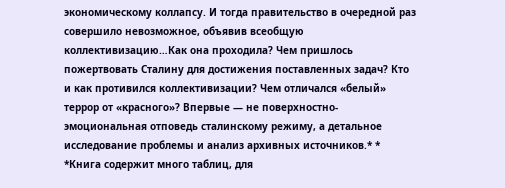экономическому коллапсу. И тогда правительство в очередной раз совершило невозможное, объявив всеобщую коллективизацию…Как она проходила? Чем пришлось пожертвовать Сталину для достижения поставленных задач? Кто и как противился коллективизации? Чем отличался «белый» террор от «красного»? Впервые — не поверхностно-эмоциональная отповедь сталинскому режиму, а детальное исследование проблемы и анализ архивных источников.* * *Книга содержит много таблиц, для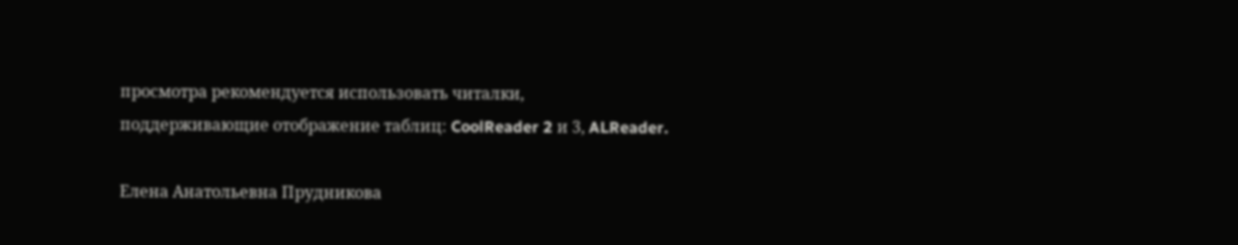просмотра рекомендуется использовать читалки, поддерживающие отображение таблиц: CoolReader 2 и 3, ALReader.

Елена Анатольевна Прудникова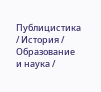Публицистика / История / Образование и наука /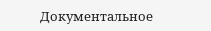Документальное